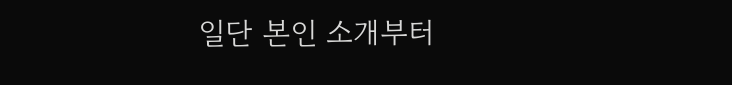일단 본인 소개부터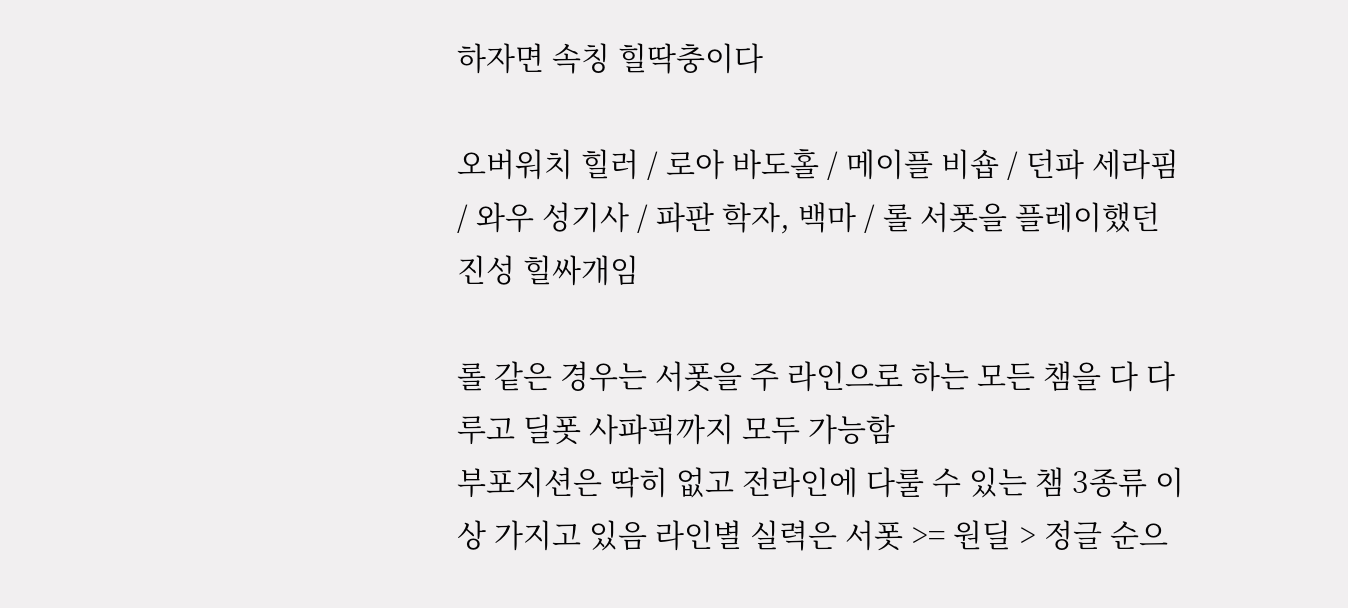하자면 속칭 힐딱충이다

오버워치 힐러 / 로아 바도홀 / 메이플 비숍 / 던파 세라핌 / 와우 성기사 / 파판 학자, 백마 / 롤 서폿을 플레이했던 진성 힐싸개임

롤 같은 경우는 서폿을 주 라인으로 하는 모든 챔을 다 다루고 딜폿 사파픽까지 모두 가능함
부포지션은 딱히 없고 전라인에 다룰 수 있는 챔 3종류 이상 가지고 있음 라인별 실력은 서폿 >= 원딜 > 정글 순으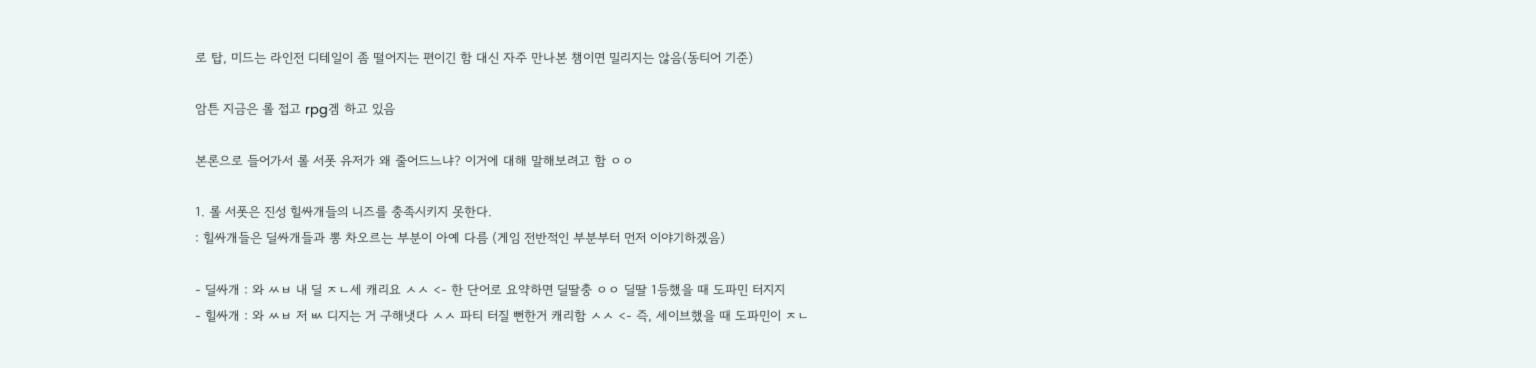로 탑, 미드는 라인전 디테일이 좀 떨어지는 편이긴 함 대신 자주 만나본 챔이면 밀리지는 않음(동티어 기준)

암튼 지금은 롤 접고 rpg겜 하고 있음

본론으로 들어가서 롤 서폿 유저가 왜 줄어드느냐? 이거에 대해 말해보려고 함 ㅇㅇ

1. 롤 서폿은 진성 힐싸개들의 니즈를 충족시키지 못한다.
: 힐싸개들은 딜싸개들과 뽕 차오르는 부분이 아예 다름 (게임 전반적인 부분부터 먼저 이야기하겠음)

- 딜싸개 : 와 ㅆㅂ 내 딜 ㅈㄴ세 캐리요 ㅅㅅ <- 한 단어로 요약하면 딜딸충 ㅇㅇ 딜딸 1등했을 때 도파민 터지지
- 힐싸개 : 와 ㅆㅂ 저 ㅄ 디지는 거 구해냇다 ㅅㅅ 파티 터질 뻔한거 캐리함 ㅅㅅ <- 즉, 세이브했을 때 도파민이 ㅈㄴ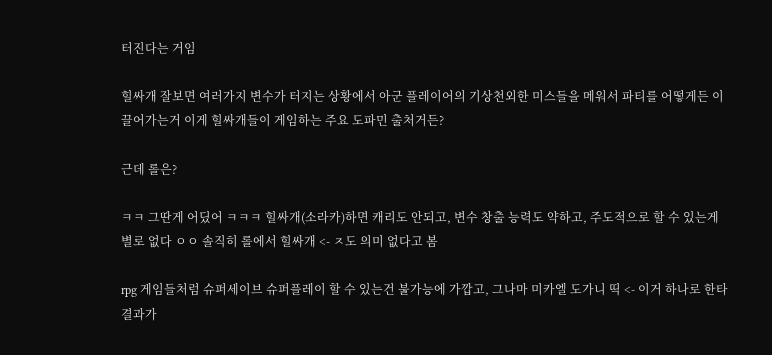터진다는 거임

힐싸개 잘보면 여러가지 변수가 터지는 상황에서 아군 플레이어의 기상천외한 미스들을 메워서 파티를 어떻게든 이끌어가는거 이게 힐싸개들이 게임하는 주요 도파민 출처거든?

근데 롤은?

ㅋㅋ 그딴게 어딨어 ㅋㅋㅋ 힐싸개(소라카)하면 캐리도 안되고, 변수 창출 능력도 약하고, 주도적으로 할 수 있는게 별로 없다 ㅇㅇ 솔직히 롤에서 힐싸개 <- ㅈ도 의미 없다고 봄

rpg 게임들처럼 슈퍼세이브 슈퍼플레이 할 수 있는건 불가능에 가깝고, 그나마 미카엘 도가니 띡 <- 이거 하나로 한타 결과가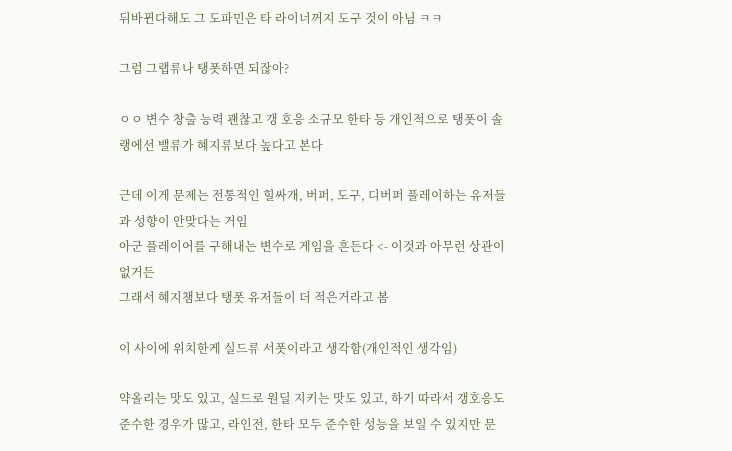뒤바뀐다해도 그 도파민은 타 라이너꺼지 도구 것이 아님 ㅋㅋ

그럼 그랩류나 탱폿하면 되잖아?

ㅇㅇ 변수 창출 능력 괜찮고 갱 호응 소규모 한타 등 개인적으로 탱폿이 솔랭에선 밸류가 혜지류보다 높다고 본다

근데 이게 문제는 전통적인 힐싸개, 버퍼, 도구, 디버퍼 플레이하는 유저들과 성향이 안맞다는 거임
아군 플레이어를 구해내는 변수로 게임을 흔든다 <- 이것과 아무런 상관이 없거든
그래서 혜지챔보다 탱폿 유저들이 더 적은거라고 봄

이 사이에 위치한게 실드류 서폿이라고 생각함(개인적인 생각임)

약올리는 맛도 있고, 실드로 원딜 지키는 맛도 있고, 하기 따라서 갱호응도 준수한 경우가 많고, 라인전, 한타 모두 준수한 성능을 보일 수 있지만 문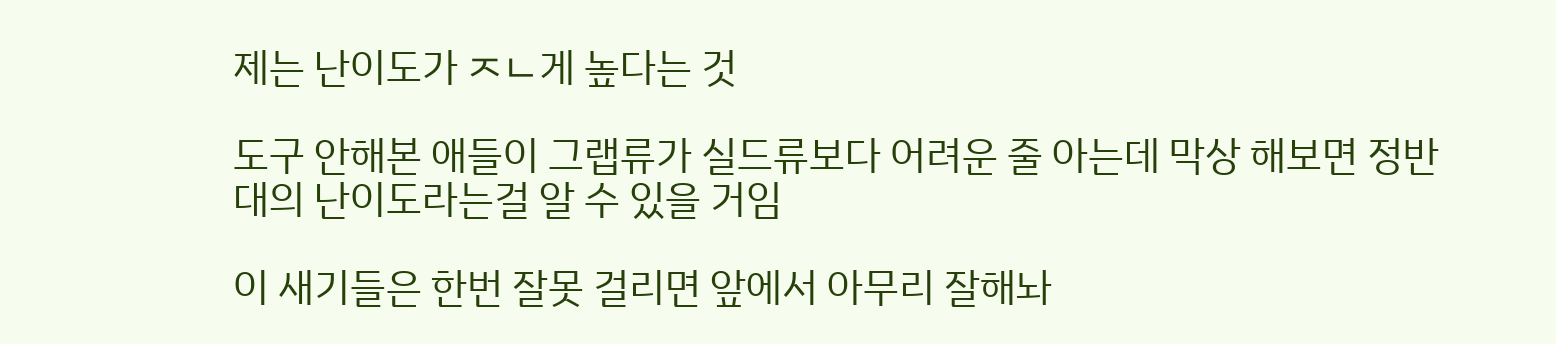제는 난이도가 ㅈㄴ게 높다는 것

도구 안해본 애들이 그랩류가 실드류보다 어려운 줄 아는데 막상 해보면 정반대의 난이도라는걸 알 수 있을 거임

이 새기들은 한번 잘못 걸리면 앞에서 아무리 잘해놔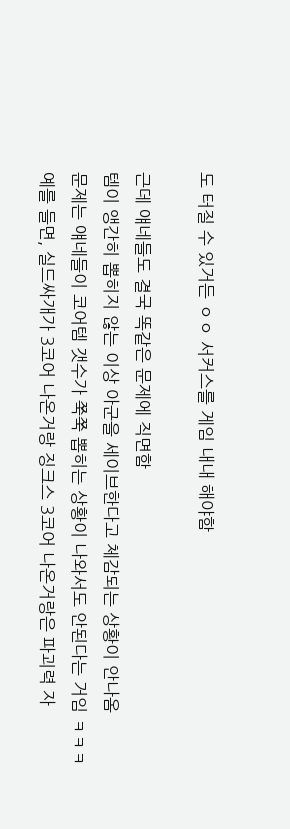도 터질 수 있거든 ㅇㅇ 서커스를 게임 내내 해야함

근데 얘네들도 결국 똑같은 문제에 직면함
템이 앵간히 뽑히지 않는 이상 아군을 세이브한다고 체감되는 상황이 안나옴
문제는 얘네들이 코어템 갯수가 쭉쭉 뽑히는 상황이 나와서도 안된다는 거임 ㅋㅋㅋ
예를 들면, 실드싸개가 3코어 나온거랑 징크스 3코어 나온거랑은 파괴력 자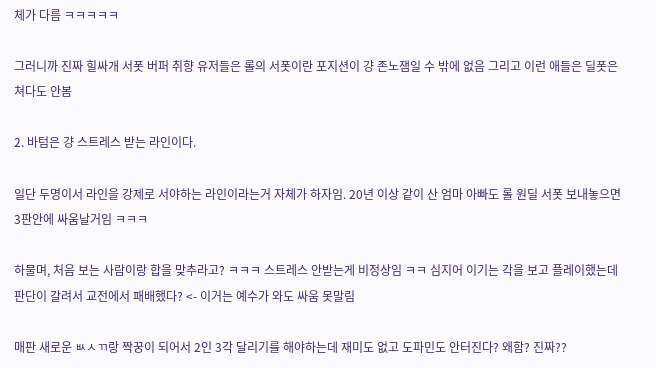체가 다름 ㅋㅋㅋㅋㅋ

그러니까 진짜 힐싸개 서폿 버퍼 취향 유저들은 롤의 서폿이란 포지션이 걍 존노잼일 수 밖에 없음 그리고 이런 애들은 딜폿은 쳐다도 안봄

2. 바텀은 걍 스트레스 받는 라인이다.

일단 두명이서 라인을 강제로 서야하는 라인이라는거 자체가 하자임. 20년 이상 같이 산 엄마 아빠도 롤 원딜 서폿 보내놓으면 3판안에 싸움날거임 ㅋㅋㅋ

하물며, 처음 보는 사람이랑 합을 맞추라고? ㅋㅋㅋ 스트레스 안받는게 비정상임 ㅋㅋ 심지어 이기는 각을 보고 플레이했는데 판단이 갈려서 교전에서 패배했다? <- 이거는 예수가 와도 싸움 못말림

매판 새로운 ㅄㅅㄲ랑 짝꿍이 되어서 2인 3각 달리기를 해야하는데 재미도 없고 도파민도 안터진다? 왜함? 진짜??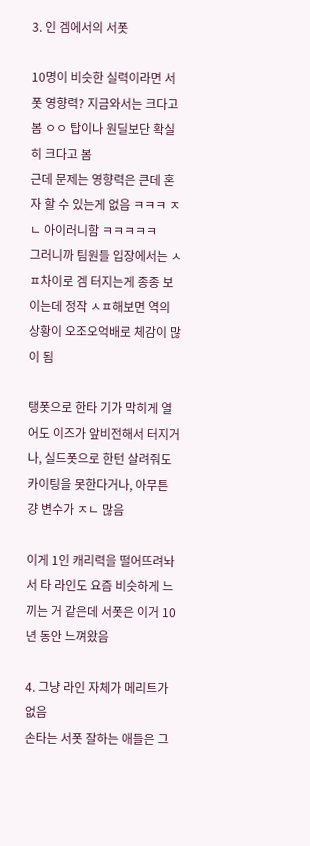3. 인 겜에서의 서폿

10명이 비슷한 실력이라면 서폿 영향력? 지금와서는 크다고 봄 ㅇㅇ 탑이나 원딜보단 확실히 크다고 봄
근데 문제는 영향력은 큰데 혼자 할 수 있는게 없음 ㅋㅋㅋ ㅈㄴ 아이러니함 ㅋㅋㅋㅋㅋ
그러니까 팀원들 입장에서는 ㅅㅍ차이로 겜 터지는게 종종 보이는데 정작 ㅅㅍ해보면 역의 상황이 오조오억배로 체감이 많이 됨

탱폿으로 한타 기가 막히게 열어도 이즈가 앞비전해서 터지거나, 실드폿으로 한턴 살려줘도 카이팅을 못한다거나, 아무튼 걍 변수가 ㅈㄴ 많음

이게 1인 캐리력을 떨어뜨려놔서 타 라인도 요즘 비슷하게 느끼는 거 같은데 서폿은 이거 10년 동안 느껴왔음

4. 그냥 라인 자체가 메리트가 없음
손타는 서폿 잘하는 애들은 그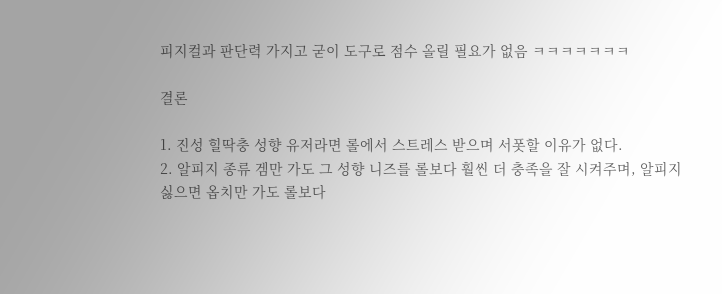피지컬과 판단력 가지고 굳이 도구로 점수 올릴 필요가 없음 ㅋㅋㅋㅋㅋㅋㅋ

결론

1. 진성 힐딱충 성향 유저라면 롤에서 스트레스 받으며 서폿할 이유가 없다.
2. 알피지 종류 겜만 가도 그 성향 니즈를 롤보다 훨씬 더 충족을 잘 시켜주며, 알피지 싫으면 옵치만 가도 롤보다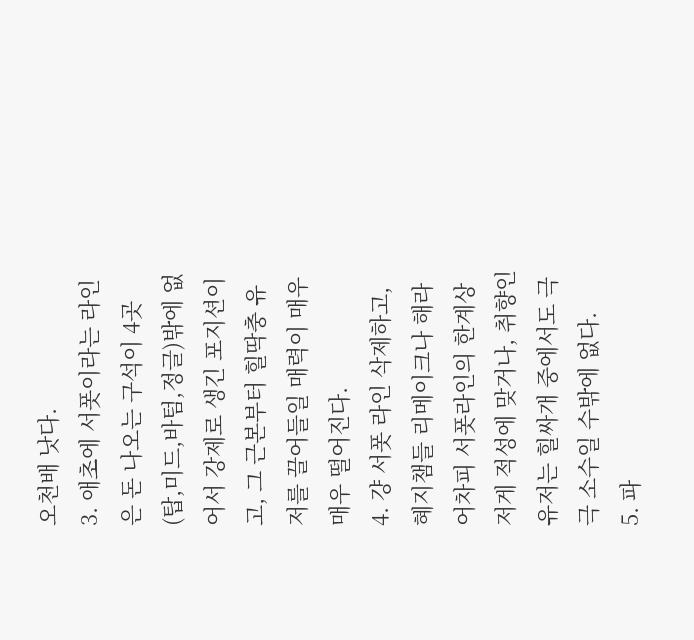오천배 낫다.
3. 애초에 서폿이라는 라인은 돈 나오는 구석이 4곳(탑,미드,바텀,정글)밖에 없어서 강제로 생긴 포지션이고, 그 근본부터 힐딱충 유저를 끌어들일 매력이 매우매우 떨어진다.
4. 걍 서폿 라인 삭제하고, 혜지챔들 리메이크나 해라 어차피 서폿라인의 한계상 저게 적성에 맞거나, 취향인 유저는 힐싸개 중에서도 극극 소수일 수밖에 없다.
5. 파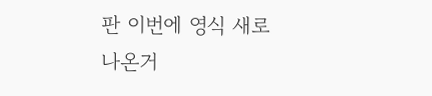판 이번에 영식 새로 나온거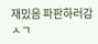재밌음 파판하러감 ㅅㄱ